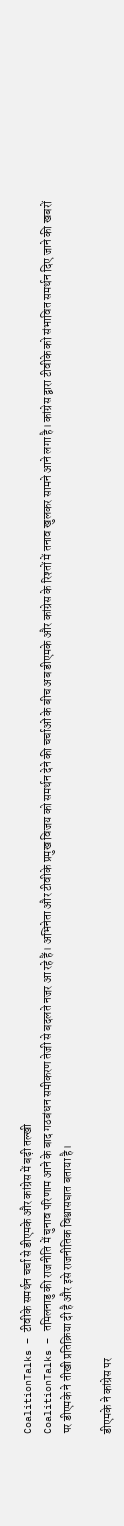CoalitionTalks – टीवीके समर्थन चर्चा से डीएमके और कांग्रेस में बढ़ी तल्खी
CoalitionTalks – तमिलनाडु की राजनीति में चुनाव परिणाम आने के बाद गठबंधन समीकरण तेजी से बदलते नजर आ रहे हैं। अभिनेता और टीवीके प्रमुख विजय को समर्थन देने की चर्चाओं के बीच अब डीएमके और कांग्रेस के रिश्तों में तनाव खुलकर सामने आने लगा है। कांग्रेस द्वारा टीवीके को संभावित समर्थन दिए जाने की खबरों पर डीएमके ने तीखी प्रतिक्रिया दी है और इसे राजनीतिक विश्वासघात बताया है।

डीएमके ने कांग्रेस पर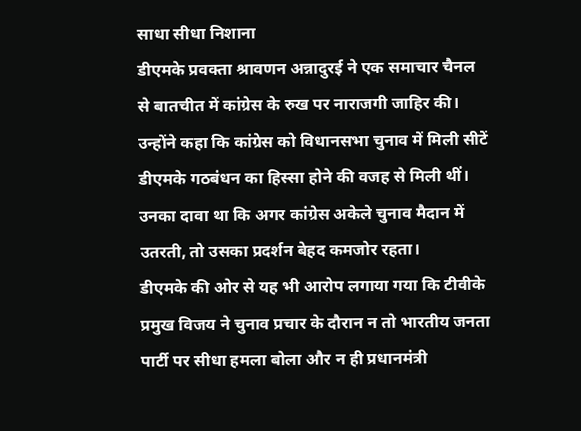साधा सीधा निशाना
डीएमके प्रवक्ता श्रावणन अन्नादुरई ने एक समाचार चैनल से बातचीत में कांग्रेस के रुख पर नाराजगी जाहिर की। उन्होंने कहा कि कांग्रेस को विधानसभा चुनाव में मिली सीटें डीएमके गठबंधन का हिस्सा होने की वजह से मिली थीं। उनका दावा था कि अगर कांग्रेस अकेले चुनाव मैदान में उतरती, तो उसका प्रदर्शन बेहद कमजोर रहता।
डीएमके की ओर से यह भी आरोप लगाया गया कि टीवीके प्रमुख विजय ने चुनाव प्रचार के दौरान न तो भारतीय जनता पार्टी पर सीधा हमला बोला और न ही प्रधानमंत्री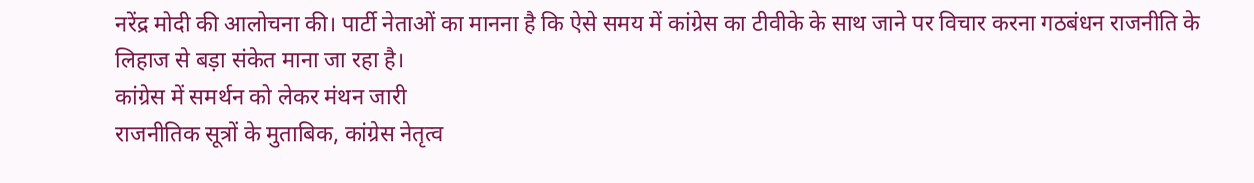नरेंद्र मोदी की आलोचना की। पार्टी नेताओं का मानना है कि ऐसे समय में कांग्रेस का टीवीके के साथ जाने पर विचार करना गठबंधन राजनीति के लिहाज से बड़ा संकेत माना जा रहा है।
कांग्रेस में समर्थन को लेकर मंथन जारी
राजनीतिक सूत्रों के मुताबिक, कांग्रेस नेतृत्व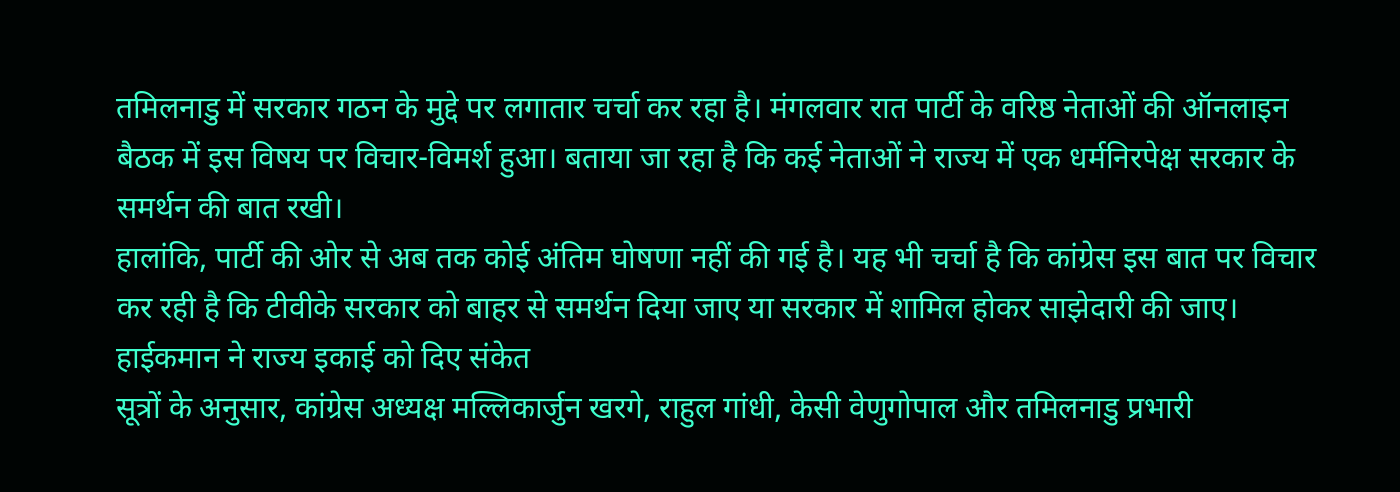तमिलनाडु में सरकार गठन के मुद्दे पर लगातार चर्चा कर रहा है। मंगलवार रात पार्टी के वरिष्ठ नेताओं की ऑनलाइन बैठक में इस विषय पर विचार-विमर्श हुआ। बताया जा रहा है कि कई नेताओं ने राज्य में एक धर्मनिरपेक्ष सरकार के समर्थन की बात रखी।
हालांकि, पार्टी की ओर से अब तक कोई अंतिम घोषणा नहीं की गई है। यह भी चर्चा है कि कांग्रेस इस बात पर विचार कर रही है कि टीवीके सरकार को बाहर से समर्थन दिया जाए या सरकार में शामिल होकर साझेदारी की जाए।
हाईकमान ने राज्य इकाई को दिए संकेत
सूत्रों के अनुसार, कांग्रेस अध्यक्ष मल्लिकार्जुन खरगे, राहुल गांधी, केसी वेणुगोपाल और तमिलनाडु प्रभारी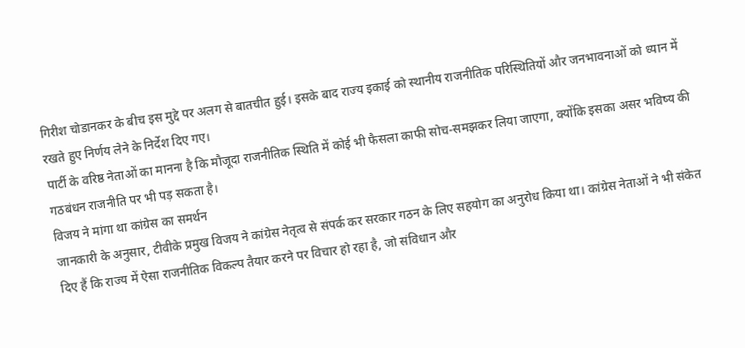गिरीश चोडानकर के बीच इस मुद्दे पर अलग से बातचीत हुई। इसके बाद राज्य इकाई को स्थानीय राजनीतिक परिस्थितियों और जनभावनाओं को ध्यान में रखते हुए निर्णय लेने के निर्देश दिए गए।
पार्टी के वरिष्ठ नेताओं का मानना है कि मौजूदा राजनीतिक स्थिति में कोई भी फैसला काफी सोच-समझकर लिया जाएगा, क्योंकि इसका असर भविष्य की गठबंधन राजनीति पर भी पड़ सकता है।
विजय ने मांगा था कांग्रेस का समर्थन
जानकारी के अनुसार, टीवीके प्रमुख विजय ने कांग्रेस नेतृत्व से संपर्क कर सरकार गठन के लिए सहयोग का अनुरोध किया था। कांग्रेस नेताओं ने भी संकेत दिए हैं कि राज्य में ऐसा राजनीतिक विकल्प तैयार करने पर विचार हो रहा है, जो संविधान और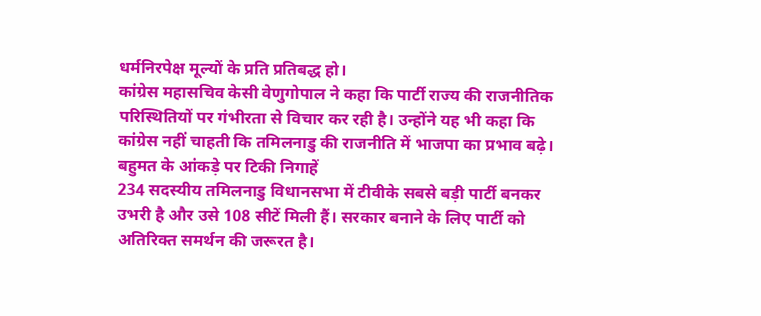धर्मनिरपेक्ष मूल्यों के प्रति प्रतिबद्ध हो।
कांग्रेस महासचिव केसी वेणुगोपाल ने कहा कि पार्टी राज्य की राजनीतिक परिस्थितियों पर गंभीरता से विचार कर रही है। उन्होंने यह भी कहा कि कांग्रेस नहीं चाहती कि तमिलनाडु की राजनीति में भाजपा का प्रभाव बढ़े।
बहुमत के आंकड़े पर टिकी निगाहें
234 सदस्यीय तमिलनाडु विधानसभा में टीवीके सबसे बड़ी पार्टी बनकर उभरी है और उसे 108 सीटें मिली हैं। सरकार बनाने के लिए पार्टी को अतिरिक्त समर्थन की जरूरत है।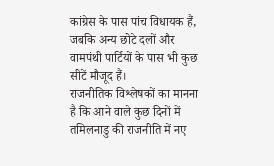कांग्रेस के पास पांच विधायक हैं, जबकि अन्य छोटे दलों और वामपंथी पार्टियों के पास भी कुछ सीटें मौजूद हैं।
राजनीतिक विश्लेषकों का मानना है कि आने वाले कुछ दिनों में तमिलनाडु की राजनीति में नए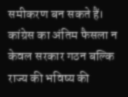समीकरण बन सकते हैं। कांग्रेस का अंतिम फैसला न केवल सरकार गठन बल्कि राज्य की भविष्य की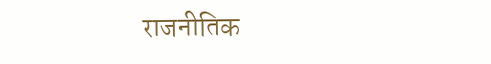राजनीतिक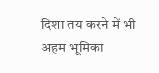दिशा तय करने में भी अहम भूमिका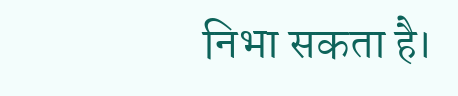निभा सकता है।